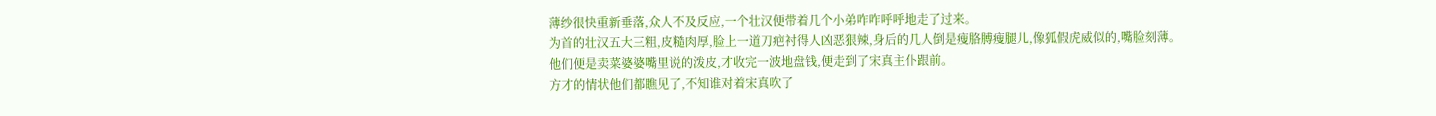薄纱很快重新垂落,众人不及反应,一个壮汉便带着几个小弟咋咋呼呼地走了过来。
为首的壮汉五大三粗,皮糙肉厚,脸上一道刀疤衬得人凶恶狠辣,身后的几人倒是瘦胳膊瘦腿儿,像狐假虎威似的,嘴脸刻薄。
他们便是卖菜婆婆嘴里说的泼皮,才收完一波地盘钱,便走到了宋真主仆跟前。
方才的情状他们都瞧见了,不知谁对着宋真吹了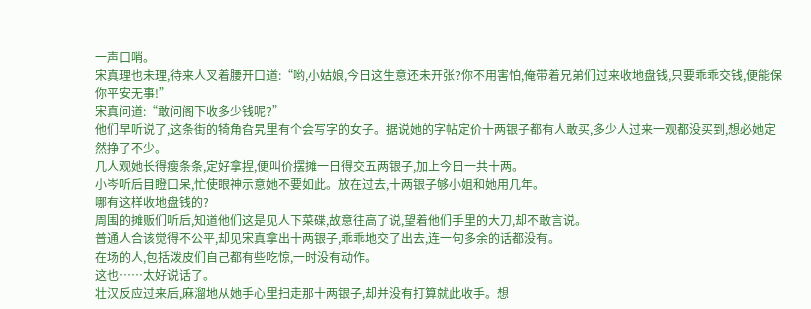一声口哨。
宋真理也未理,待来人叉着腰开口道:“哟,小姑娘,今日这生意还未开张?你不用害怕,俺带着兄弟们过来收地盘钱,只要乖乖交钱,便能保你平安无事!”
宋真问道:“敢问阁下收多少钱呢?”
他们早听说了,这条街的犄角旮旯里有个会写字的女子。据说她的字帖定价十两银子都有人敢买,多少人过来一观都没买到,想必她定然挣了不少。
几人观她长得瘦条条,定好拿捏,便叫价摆摊一日得交五两银子,加上今日一共十两。
小岑听后目瞪口呆,忙使眼神示意她不要如此。放在过去,十两银子够小姐和她用几年。
哪有这样收地盘钱的?
周围的摊贩们听后,知道他们这是见人下菜碟,故意往高了说,望着他们手里的大刀,却不敢言说。
普通人合该觉得不公平,却见宋真拿出十两银子,乖乖地交了出去,连一句多余的话都没有。
在场的人,包括泼皮们自己都有些吃惊,一时没有动作。
这也……太好说话了。
壮汉反应过来后,麻溜地从她手心里扫走那十两银子,却并没有打算就此收手。想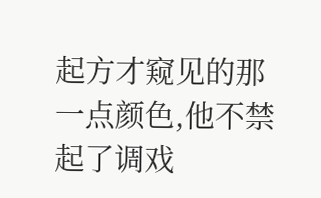起方才窥见的那一点颜色,他不禁起了调戏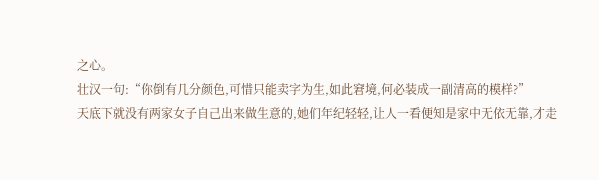之心。
壮汉一句:“你倒有几分颜色,可惜只能卖字为生,如此窘境,何必装成一副清高的模样?”
天底下就没有两家女子自己出来做生意的,她们年纪轻轻,让人一看便知是家中无依无靠,才走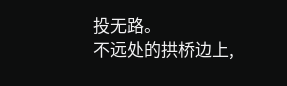投无路。
不远处的拱桥边上,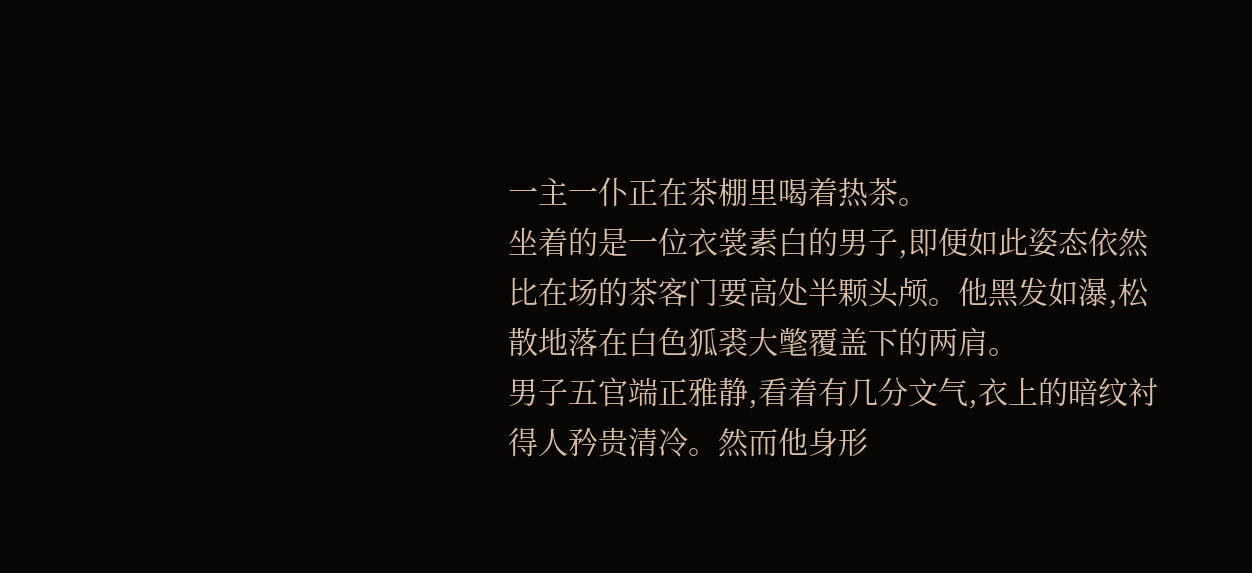一主一仆正在茶棚里喝着热茶。
坐着的是一位衣裳素白的男子,即便如此姿态依然比在场的茶客门要高处半颗头颅。他黑发如瀑,松散地落在白色狐裘大氅覆盖下的两肩。
男子五官端正雅静,看着有几分文气,衣上的暗纹衬得人矜贵清冷。然而他身形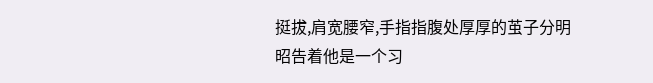挺拔,肩宽腰窄,手指指腹处厚厚的茧子分明昭告着他是一个习